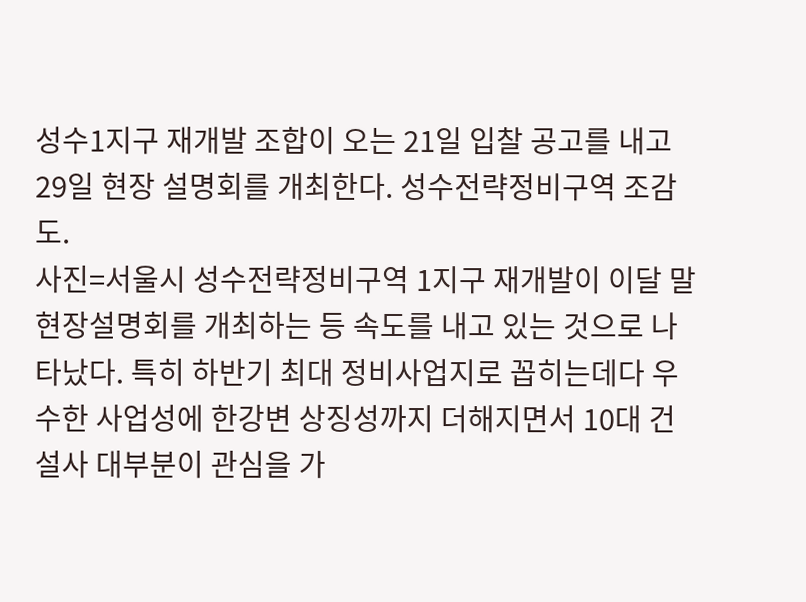성수1지구 재개발 조합이 오는 21일 입찰 공고를 내고 29일 현장 설명회를 개최한다. 성수전략정비구역 조감도.
사진=서울시 성수전략정비구역 1지구 재개발이 이달 말 현장설명회를 개최하는 등 속도를 내고 있는 것으로 나타났다. 특히 하반기 최대 정비사업지로 꼽히는데다 우수한 사업성에 한강변 상징성까지 더해지면서 10대 건설사 대부분이 관심을 가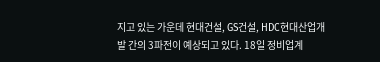지고 있는 가운데 현대건설, GS건설, HDC현대산업개발 간의 3파전이 예상되고 있다. 18일 정비업계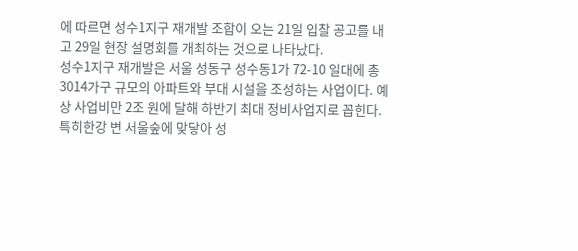에 따르면 성수1지구 재개발 조합이 오는 21일 입찰 공고를 내고 29일 현장 설명회를 개최하는 것으로 나타났다.
성수1지구 재개발은 서울 성동구 성수동1가 72-10 일대에 총 3014가구 규모의 아파트와 부대 시설을 조성하는 사업이다. 예상 사업비만 2조 원에 달해 하반기 최대 정비사업지로 꼽힌다.
특히한강 변 서울숲에 맞닿아 성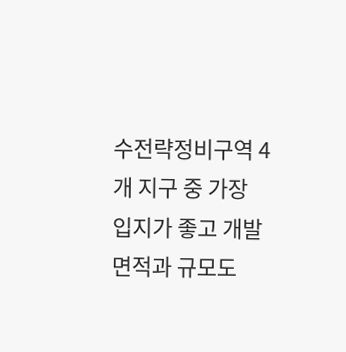수전략정비구역 4개 지구 중 가장 입지가 좋고 개발 면적과 규모도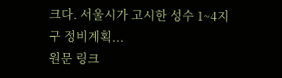크다. 서울시가 고시한 성수 1~4지구 정비계획...
원문 링크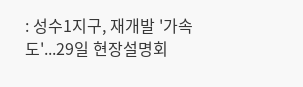: 성수1지구, 재개발 '가속도'...29일 현장설명회